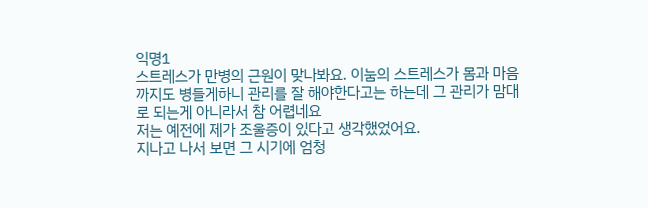익명1
스트레스가 만병의 근원이 맞나봐요. 이눔의 스트레스가 몸과 마음까지도 병들게하니 관리를 잘 해야한다고는 하는데 그 관리가 맘대로 되는게 아니라서 참 어렵네요
저는 예전에 제가 조울증이 있다고 생각했었어요.
지나고 나서 보면 그 시기에 엄청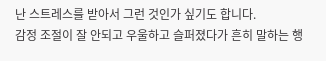난 스트레스를 받아서 그런 것인가 싶기도 합니다.
감정 조절이 잘 안되고 우울하고 슬퍼졌다가 흔히 말하는 행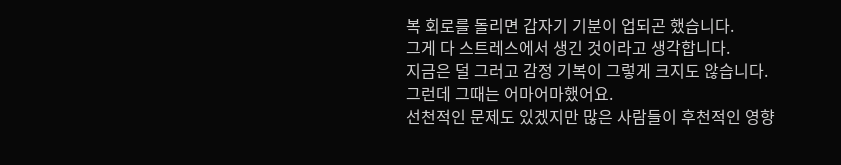복 회로를 돌리면 갑자기 기분이 업되곤 했습니다.
그게 다 스트레스에서 생긴 것이라고 생각합니다.
지금은 덜 그러고 감정 기복이 그렇게 크지도 않습니다.
그런데 그때는 어마어마했어요.
선천적인 문제도 있겠지만 많은 사람들이 후천적인 영향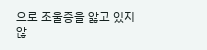으로 조울증을 앓고 있지 않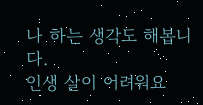나 하는 생각도 해봅니다.
인생 살이 어려워요